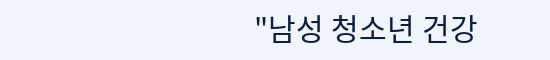"남성 청소년 건강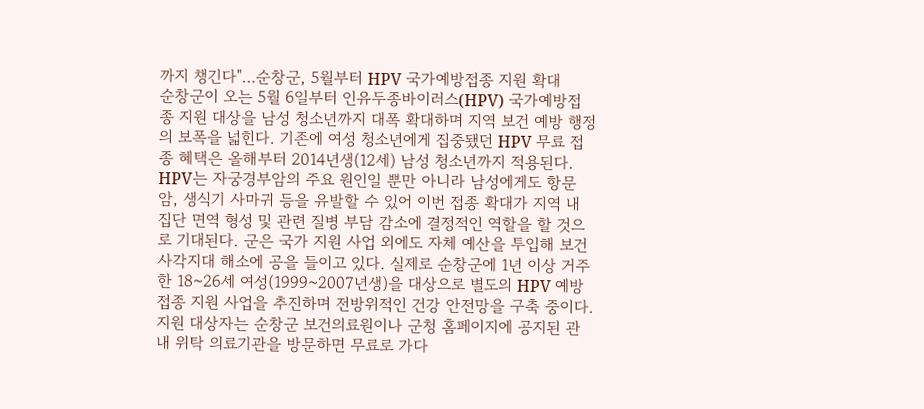까지 챙긴다"…순창군, 5월부터 HPV 국가예방접종 지원 확대
순창군이 오는 5월 6일부터 인유두종바이러스(HPV) 국가예방접종 지원 대상을 남성 청소년까지 대폭 확대하며 지역 보건 예방 행정의 보폭을 넓힌다. 기존에 여성 청소년에게 집중됐던 HPV 무료 접종 혜택은 올해부터 2014년생(12세) 남성 청소년까지 적용된다. HPV는 자궁경부암의 주요 원인일 뿐만 아니라 남성에게도 항문암, 생식기 사마귀 등을 유발할 수 있어 이번 접종 확대가 지역 내 집단 면역 형성 및 관련 질병 부담 감소에 결정적인 역할을 할 것으로 기대된다. 군은 국가 지원 사업 외에도 자체 예산을 투입해 보건 사각지대 해소에 공을 들이고 있다. 실제로 순창군에 1년 이상 거주한 18~26세 여성(1999~2007년생)을 대상으로 별도의 HPV 예방접종 지원 사업을 추진하며 전방위적인 건강 안전망을 구축 중이다. 지원 대상자는 순창군 보건의료원이나 군청 홈페이지에 공지된 관내 위탁 의료기관을 방문하면 무료로 가다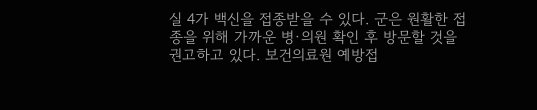실 4가 백신을 접종받을 수 있다. 군은 원활한 접종을 위해 가까운 병·의원 확인 후 방문할 것을 권고하고 있다. 보건의료원 예방접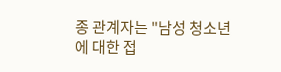종 관계자는 "남성 청소년에 대한 접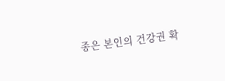종은 본인의 건강권 확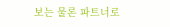보는 물론 파트너로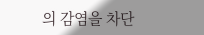의 감염을 차단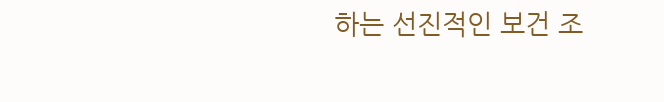하는 선진적인 보건 조